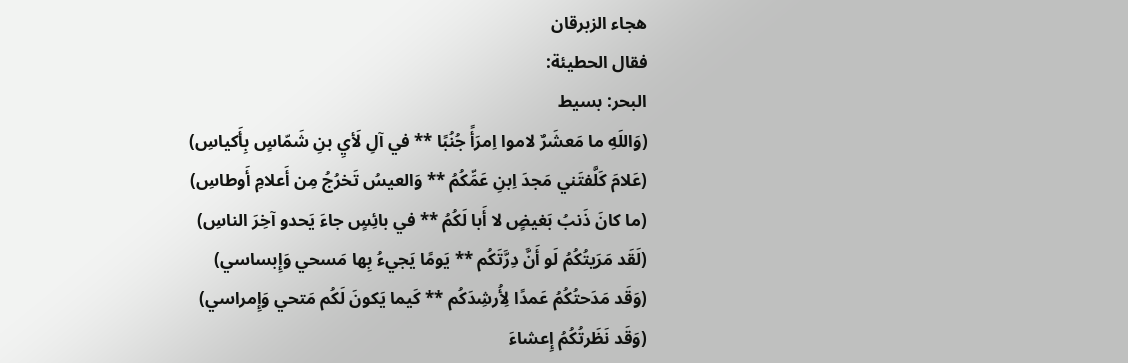هجاء الزبرقان
فقال الحطيئة:
البحر: بسيط
(وَاللَهِ ما مَعشَرٌ لاموا اِمرَأً جُنُبًا ** في آلِ لَأيِ بنِ شَمّاسٍ بِأَكياسِ)
(عَلامَ كَلَّفتَني مَجدَ اِبنِ عَمِّكُمُ ** وَالعيسُ تَخرُجُ مِن أَعلامِ أَوطاسِ)
(ما كانَ ذَنبُ بَغيضٍ لا أَبا لَكُمُ ** في بائِسٍ جاءَ يَحدو آخِرَ الناسِ)
(لَقَد مَرَيتُكُمُ لَو أَنَّ دِرَّتَكُم ** يَومًا يَجيءُ بِها مَسحي وَإِبساسي)
(وَقَد مَدَحتُكُمُ عَمدًا لِأُرشِدَكُم ** كَيما يَكونَ لَكُم مَتحي وَإِمراسي)
(وَقَد نَظَرتُكُمُ إِعشاءَ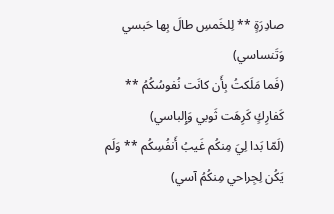صادِرَةٍ ** لِلخَمسِ طالَ بِها حَبسي وَتَنساسي)
(فَما مَلَكتُ بِأَن كانَت نُفوسُكُمُ ** كَفارِكٍ كَرِهَت ثَوبي وَإِلباسي)
(لَمّا بَدا لِيَ مِنكُم غَيبُ أَنفُسِكُم ** وَلَم يَكُن لِجِراحي مِنكُمُ آسي)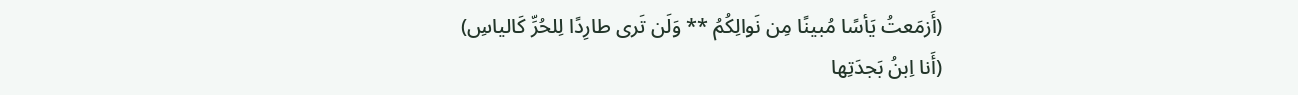(أَزمَعتُ يَأسًا مُبينًا مِن نَوالِكُمُ ** وَلَن تَرى طارِدًا لِلحُرِّ كَالياسِ)
(أَنا اِبنُ بَجدَتِها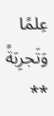عِلمًا وَتَجرِبَةً **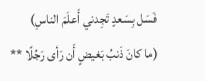فَسَل بِسَعدٍ تَجِدني أَعلَمَ الناسِ)
(ما كانَ ذَنبُ بَغيضٍ أَن رَأى رَجُلًا **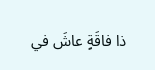ذا فاقَةٍ عاشَ في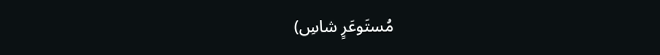مُستَوعَرٍ شاسِ)